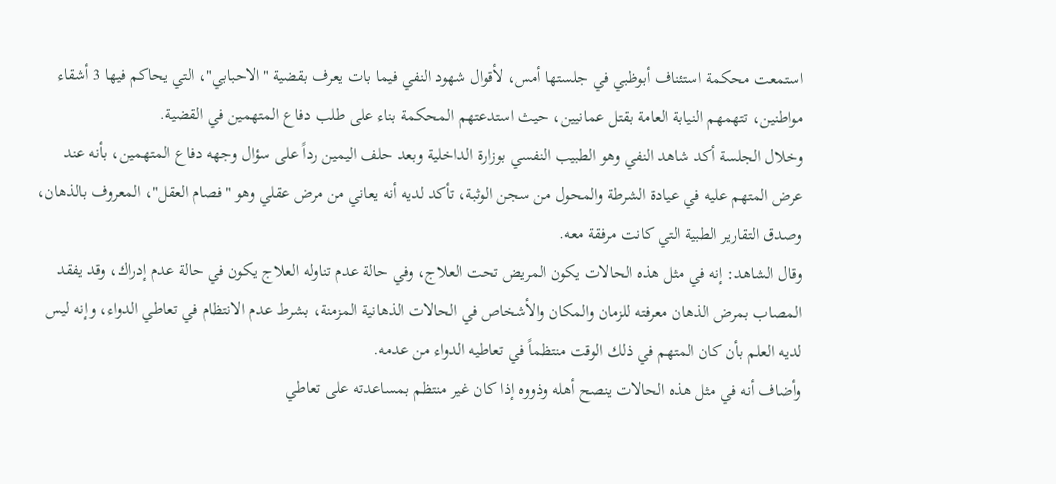استمعت محكمة استئناف أبوظبي في جلستها أمس، لأقوال شهود النفي فيما بات يعرف بقضية "الاحبابي"، التي يحاكم فيها 3 أشقاء مواطنين، تتهمهم النيابة العامة بقتل عمانيين، حيث استدعتهم المحكمة بناء على طلب دفاع المتهمين في القضية.
وخلال الجلسة أكد شاهد النفي وهو الطبيب النفسي بوزارة الداخلية وبعد حلف اليمين رداً على سؤال وجهه دفاع المتهمين، بأنه عند عرض المتهم عليه في عيادة الشرطة والمحول من سجن الوثبة، تأكد لديه أنه يعاني من مرض عقلي وهو "فصام العقل"، المعروف بالذهان، وصدق التقارير الطبية التي كانت مرفقة معه.
وقال الشاهد: إنه في مثل هذه الحالات يكون المريض تحت العلاج، وفي حالة عدم تناوله العلاج يكون في حالة عدم إدراك، وقد يفقد المصاب بمرض الذهان معرفته للزمان والمكان والأشخاص في الحالات الذهانية المزمنة، بشرط عدم الانتظام في تعاطي الدواء، وإنه ليس لديه العلم بأن كان المتهم في ذلك الوقت منتظماً في تعاطيه الدواء من عدمه.
وأضاف أنه في مثل هذه الحالات ينصح أهله وذووه إذا كان غير منتظم بمساعدته على تعاطي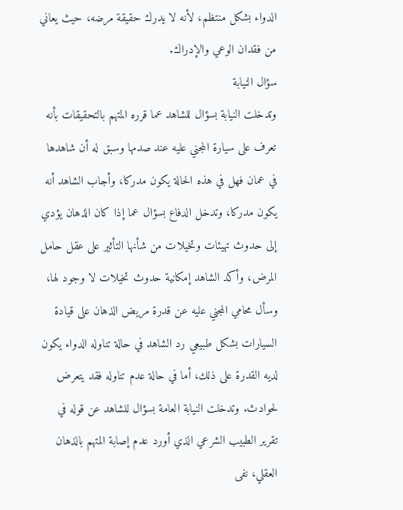الدواء بشكل منتظم، لأنه لا يدرك حقيقة مرضه، حيث يعاني من فقدان الوعي والإدراك.
سؤال النيابة
وتدخلت النيابة بسؤال للشاهد عما قرره المتهم بالتحقيقات بأنه تعرف على سيارة المجني عليه عند صدمها وسبق له أن شاهدها في عمان فهل في هذه الحالة يكون مدركا، وأجاب الشاهد أنه يكون مدركا، وتدخل الدفاع بسؤال عما إذا كان الذهان يؤدي إلى حدوث تهيئات وتخيلات من شأنها التأثير على عقل حامل المرض، وأكد الشاهد إمكانية حدوث تخيلات لا وجود لها، وسأل محامي المجني عليه عن قدرة مريض الذهان على قيادة السيارات بشكل طبيعي رد الشاهد في حالة تناوله الدواء يكون لديه القدرة على ذلك، أما في حالة عدم تناوله فقد يتعرض لحوادث. وتدخلت النيابة العامة بسؤال للشاهد عن قوله في تقرير الطبيب الشرعي الذي أورد عدم إصابة المتهم بالذهان العقلي، نفى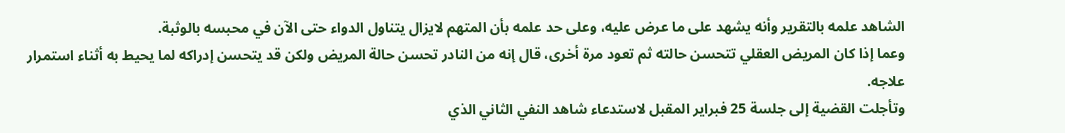الشاهد علمه بالتقرير وأنه يشهد على ما عرض عليه، وعلى حد علمه بأن المتهم لايزال يتناول الدواء حتى الآن في محبسه بالوثبة.
وعما إذا كان المريض العقلي تتحسن حالته ثم تعود مرة أخرى، قال إنه من النادر تحسن حالة المريض ولكن قد يتحسن إدراكه لما يحيط به أثناء استمرار علاجه.
وتأجلت القضية إلى جلسة 25 فبراير المقبل لاستدعاء شاهد النفي الثاني الذي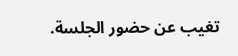تغيب عن حضور الجلسة.